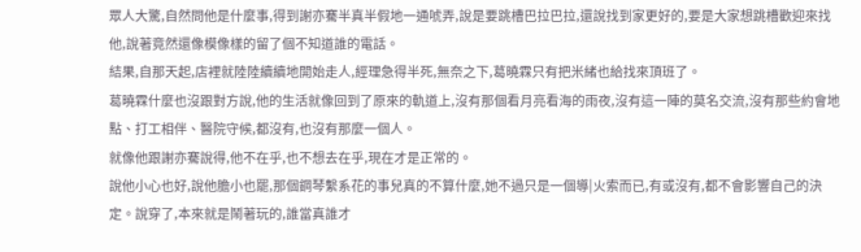眾人大驚,自然問他是什麼事,得到謝亦騫半真半假地一通唬弄,說是要跳槽巴拉巴拉,還說找到家更好的,要是大家想跳槽歡迎來找他,說著竟然還像模像樣的留了個不知道誰的電話。
結果,自那天起,店裡就陸陸續續地開始走人,經理急得半死,無奈之下,葛曉霖只有把米緒也給找來頂班了。
葛曉霖什麼也沒跟對方說,他的生活就像回到了原來的軌道上,沒有那個看月亮看海的雨夜,沒有這一陣的莫名交流,沒有那些約會地點、打工相伴、醫院守候,都沒有,也沒有那麼一個人。
就像他跟謝亦騫說得,他不在乎,也不想去在乎,現在才是正常的。
說他小心也好,說他膽小也罷,那個鋼琴繫系花的事兒真的不算什麼,她不過只是一個導|火索而已,有或沒有,都不會影響自己的決定。說穿了,本來就是鬧著玩的,誰當真誰才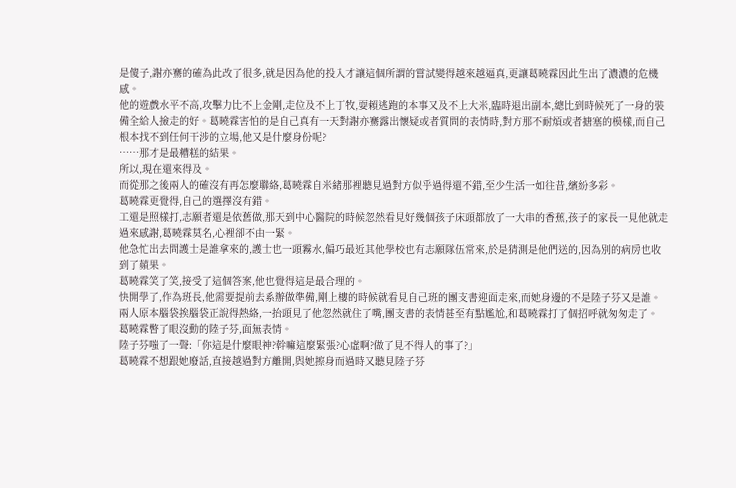是傻子,謝亦騫的確為此改了很多,就是因為他的投入才讓這個所謂的嘗試變得越來越逼真,更讓葛曉霖因此生出了濃濃的危機感。
他的遊戲水平不高,攻擊力比不上金剛,走位及不上丁牧,耍賴逃跑的本事又及不上大米,臨時退出副本,總比到時候死了一身的裝備全給人撿走的好。葛曉霖害怕的是自己真有一天對謝亦騫露出懷疑或者質問的表情時,對方那不耐煩或者搪塞的模樣,而自己根本找不到任何干涉的立場,他又是什麼身份呢?
……那才是最糟糕的結果。
所以,現在還來得及。
而從那之後兩人的確沒有再怎麼聯絡,葛曉霖自米緒那裡聽見過對方似乎過得還不錯,至少生活一如往昔,繽紛多彩。
葛曉霖更覺得,自己的選擇沒有錯。
工還是照樣打,志願者還是依舊做,那天到中心醫院的時候忽然看見好幾個孩子床頭都放了一大串的香蕉,孩子的家長一見他就走過來感謝,葛曉霖莫名,心裡卻不由一緊。
他急忙出去問護士是誰拿來的,護士也一頭霧水,偏巧最近其他學校也有志願隊伍常來,於是猜測是他們送的,因為別的病房也收到了蘋果。
葛曉霖笑了笑,接受了這個答案,他也覺得這是最合理的。
快開學了,作為班長,他需要提前去系辦做準備,剛上樓的時候就看見自己班的團支書迎面走來,而她身邊的不是陸子芬又是誰。
兩人原本腦袋挨腦袋正說得熱絡,一抬頭見了他忽然就住了嘴,團支書的表情甚至有點尷尬,和葛曉霖打了個招呼就匆匆走了。
葛曉霖瞥了眼沒動的陸子芬,面無表情。
陸子芬嗤了一聲:「你這是什麼眼神?幹嘛這麼緊張?心虛啊?做了見不得人的事了?」
葛曉霖不想跟她廢話,直接越過對方離開,與她擦身而過時又聽見陸子芬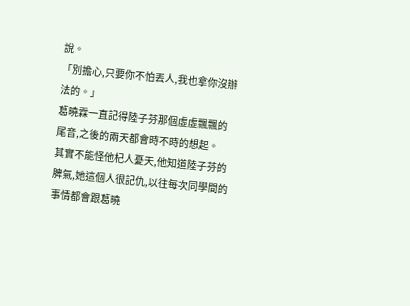說。
「別擔心,只要你不怕丟人,我也拿你沒辦法的。」
葛曉霖一直記得陸子芬那個虛虛飄飄的尾音,之後的兩天都會時不時的想起。
其實不能怪他杞人憂天,他知道陸子芬的脾氣,她這個人很記仇,以往每次同學間的事情都會跟葛曉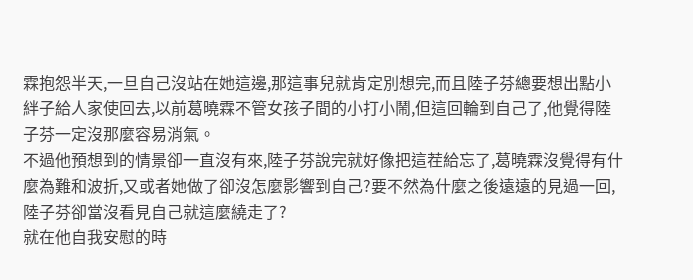霖抱怨半天,一旦自己沒站在她這邊,那這事兒就肯定別想完,而且陸子芬總要想出點小絆子給人家使回去,以前葛曉霖不管女孩子間的小打小鬧,但這回輪到自己了,他覺得陸子芬一定沒那麼容易消氣。
不過他預想到的情景卻一直沒有來,陸子芬說完就好像把這茬給忘了,葛曉霖沒覺得有什麼為難和波折,又或者她做了卻沒怎麼影響到自己?要不然為什麼之後遠遠的見過一回,陸子芬卻當沒看見自己就這麼繞走了?
就在他自我安慰的時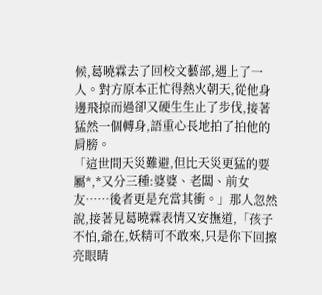候,葛曉霖去了回校文藝部,遇上了一人。對方原本正忙得熱火朝天,從他身邊飛掠而過卻又硬生生止了步伐,接著猛然一個轉身,語重心長地拍了拍他的肩膀。
「這世間天災難避,但比天災更猛的要屬*,*又分三種:婆婆、老闆、前女友……後者更是充當其衝。」那人忽然說,接著見葛曉霖表情又安撫道,「孩子不怕,爺在,妖精可不敢來,只是你下回擦亮眼睛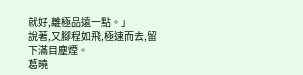就好,離極品遠一點。」
說著,又腳程如飛,極速而去,留下滿目塵煙。
葛曉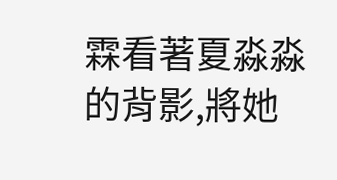霖看著夏淼淼的背影,將她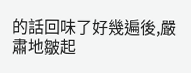的話回味了好幾遍後,嚴肅地皺起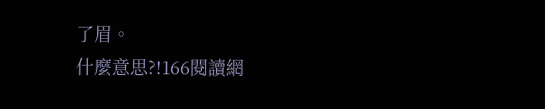了眉。
什麼意思?!166閱讀網